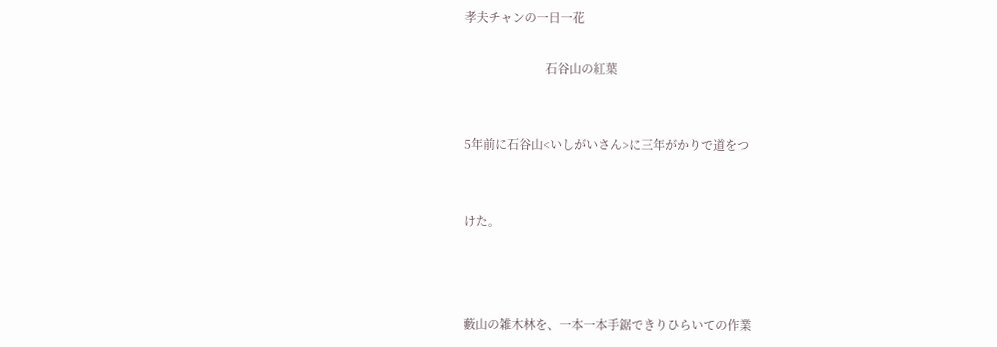孝夫チャンの一日一花

                           石谷山の紅葉


5年前に石谷山<いしがいさん>に三年がかりで道をつ


けた。



藪山の雑木林を、一本一本手鋸できりひらいての作業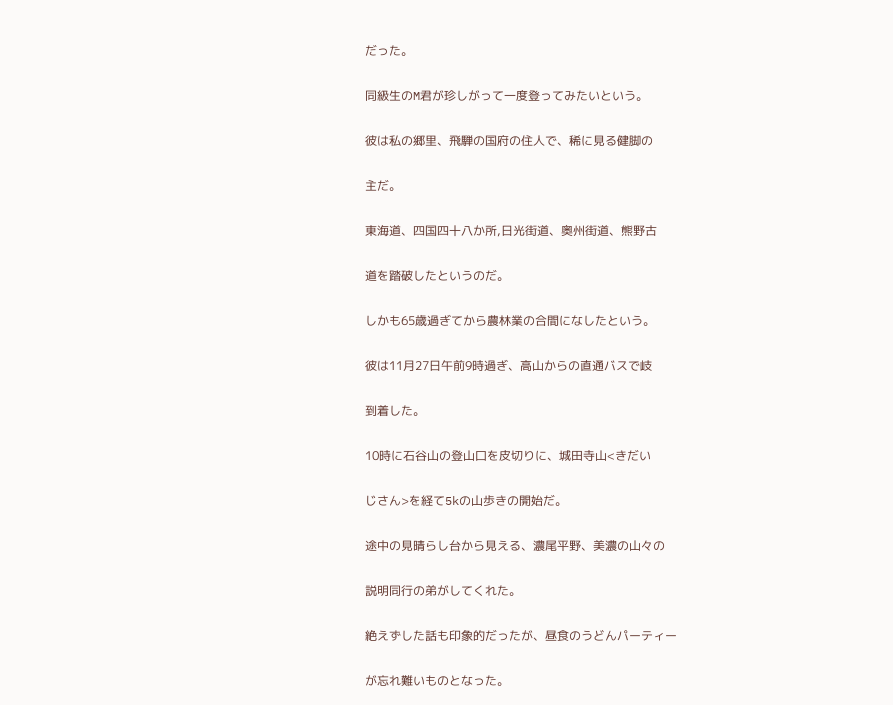だった。


同級生のM君が珍しがって一度登ってみたいという。


彼は私の郷里、飛騨の国府の住人で、稀に見る健脚の


主だ。


東海道、四国四十八か所,日光街道、奥州街道、熊野古


道を踏破したというのだ。


しかも65歳過ぎてから農林業の合間になしたという。


彼は11月27日午前9時過ぎ、高山からの直通バスで岐


到着した。


10時に石谷山の登山口を皮切りに、城田寺山<きだい


じさん>を経て5kの山歩きの開始だ。


途中の見晴らし台から見える、濃尾平野、美濃の山々の


説明同行の弟がしてくれた。


絶えずした話も印象的だったが、昼食のうどんパーティー


が忘れ難いものとなった。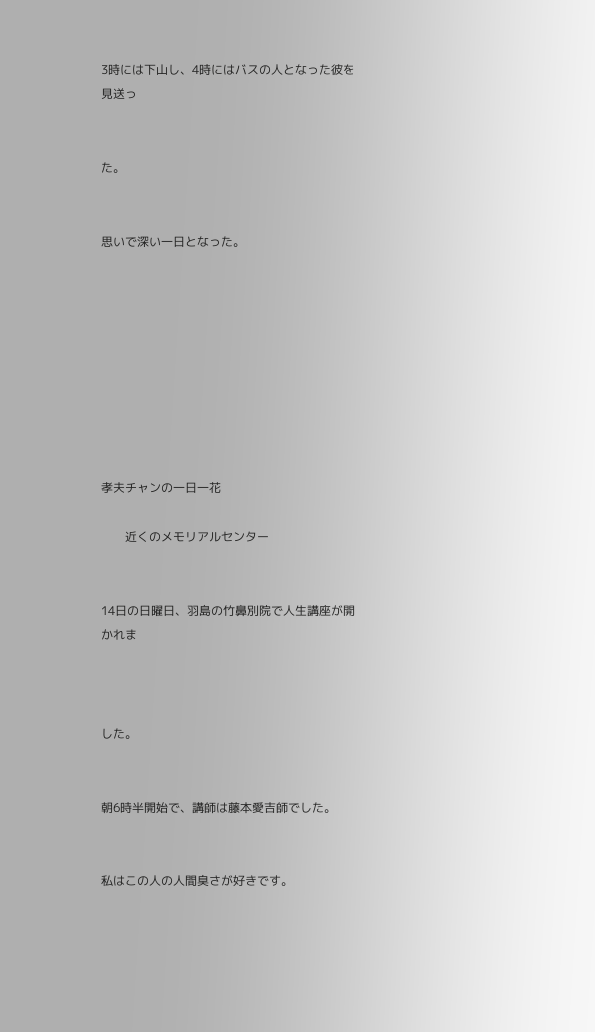3時には下山し、4時にはバスの人となった彼を見送っ


た。


思いで深い一日となった。









孝夫チャンの一日一花

        近くのメモリアルセンター


14日の日曜日、羽島の竹鼻別院で人生講座が開かれま



した。


朝6時半開始で、講師は藤本愛吉師でした。


私はこの人の人間臭さが好きです。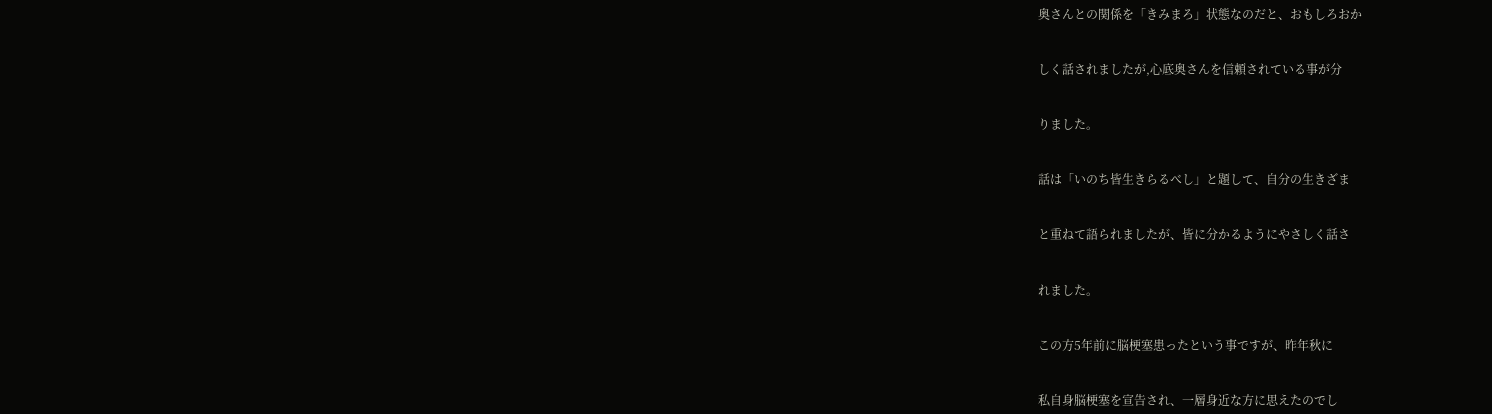奥さんとの関係を「きみまろ」状態なのだと、おもしろおか


しく話されましたが,心底奥さんを信頼されている事が分


りました。


話は「いのち皆生きらるべし」と題して、自分の生きざま


と重ねて語られましたが、皆に分かるようにやさしく話さ


れました。


この方5年前に脳梗塞患ったという事ですが、昨年秋に


私自身脳梗塞を宣告され、一層身近な方に思えたのでし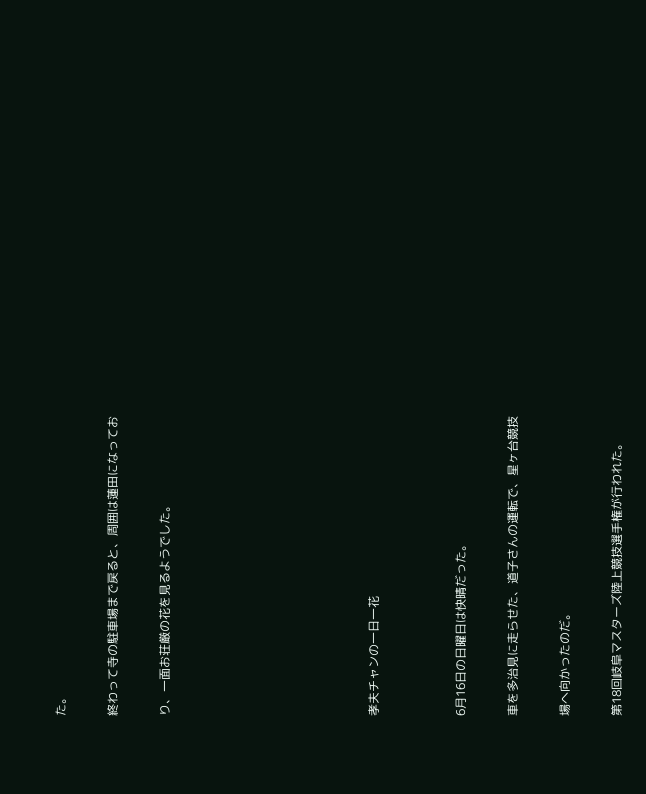た。


終わって寺の駐車場まで戻ると、周囲は蓮田になってお


り、一面お荘厳の花を見るようでした。











孝夫チャンの一日一花




6月16日の日曜日は快晴だった。


車を多治見に走らせた、道子さんの運転で、星ヶ台競技


場へ向かったのだ。


第18回岐阜マスターズ陸上競技選手権が行われた。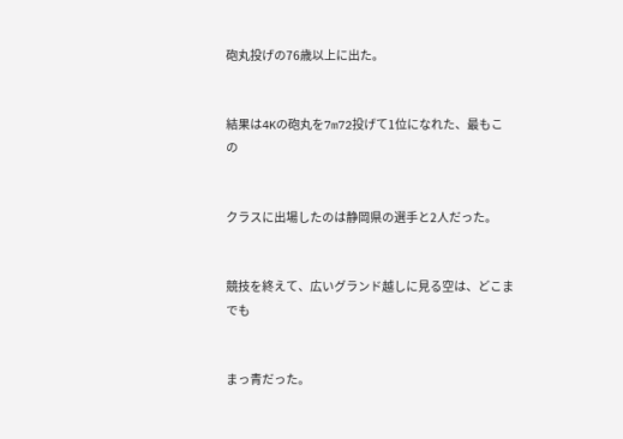砲丸投げの76歳以上に出た。


結果は4Kの砲丸を7m72投げて1位になれた、最もこの


クラスに出場したのは静岡県の選手と2人だった。


競技を終えて、広いグランド越しに見る空は、どこまでも


まっ青だった。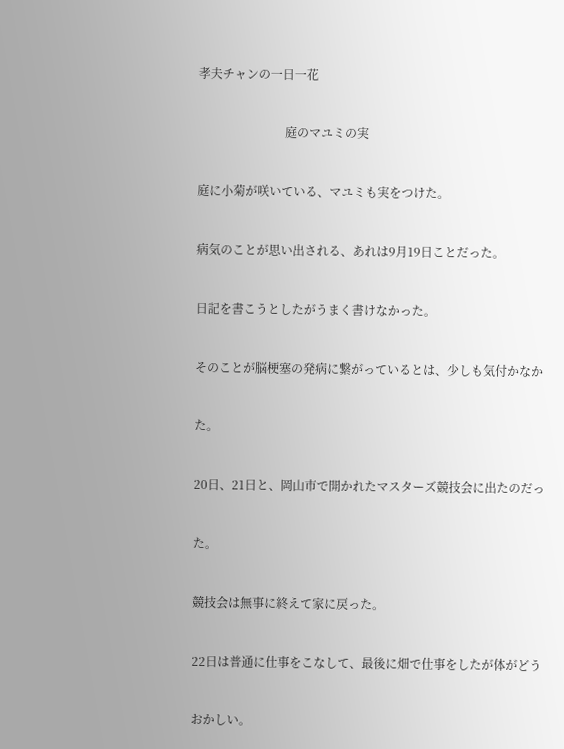孝夫チャンの一日一花


                             庭のマユミの実


庭に小菊が咲いている、マユミも実をつけた。


病気のことが思い出される、あれは9月19日ことだった。


日記を書こうとしたがうまく書けなかった。


そのことが脳梗塞の発病に繋がっているとは、少しも気付かなか


た。


20日、21日と、岡山市で開かれたマスターズ競技会に出たのだっ


た。


競技会は無事に終えて家に戻った。


22日は普通に仕事をこなして、最後に畑で仕事をしたが体がどう


おかしい。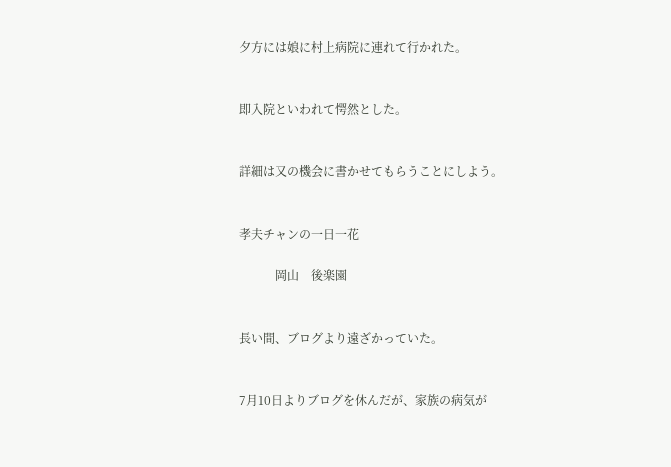夕方には娘に村上病院に連れて行かれた。


即入院といわれて愕然とした。


詳細は又の機会に書かせてもらうことにしよう。


孝夫チャンの一日一花

            岡山    後楽園


長い間、ブログより遠ざかっていた。


7月10日よりブログを休んだが、家族の病気が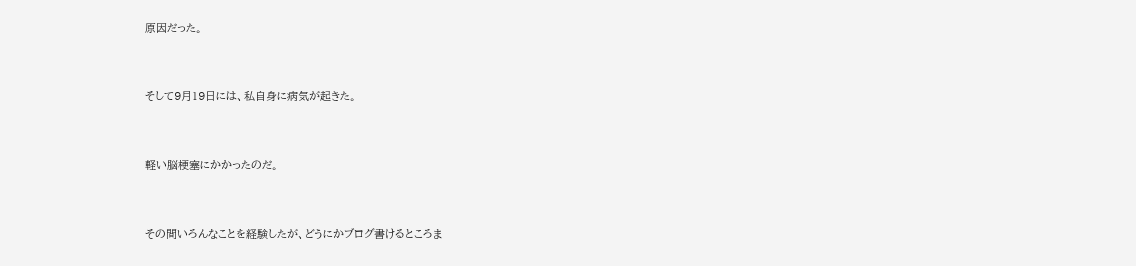原因だった。


そして9月19日には、私自身に病気が起きた。


軽い脳梗塞にかかったのだ。


その間いろんなことを経験したが、どうにかブログ書けるところま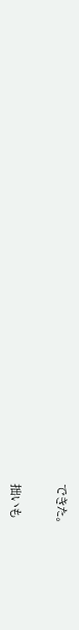できた。


拙いも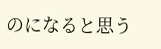のになると思う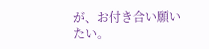が、お付き合い願いたい。